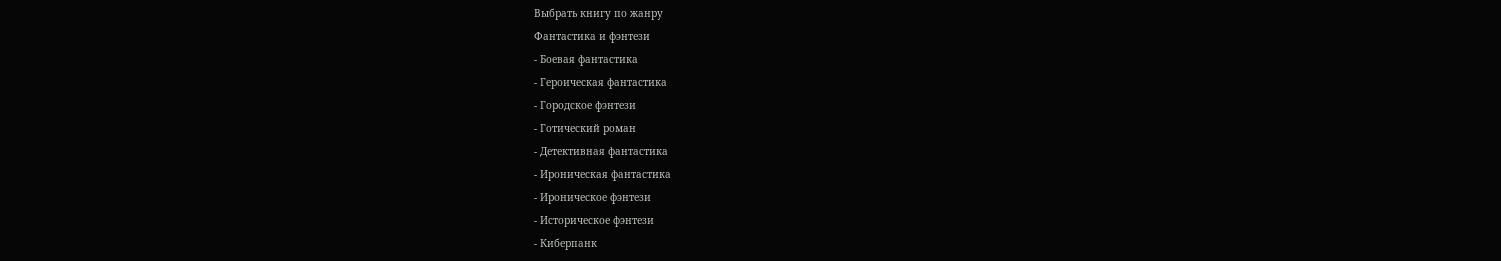Выбрать книгу по жанру
Фантастика и фэнтези
- Боевая фантастика
- Героическая фантастика
- Городское фэнтези
- Готический роман
- Детективная фантастика
- Ироническая фантастика
- Ироническое фэнтези
- Историческое фэнтези
- Киберпанк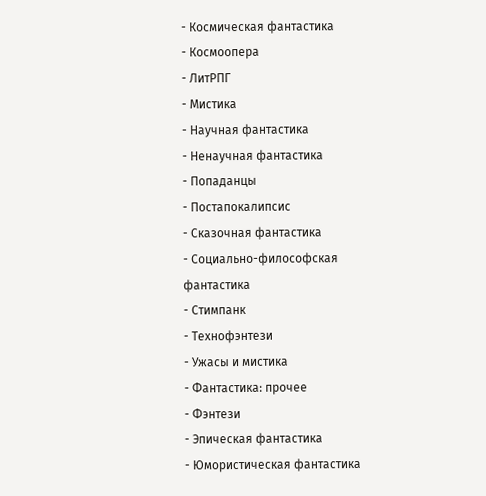- Космическая фантастика
- Космоопера
- ЛитРПГ
- Мистика
- Научная фантастика
- Ненаучная фантастика
- Попаданцы
- Постапокалипсис
- Сказочная фантастика
- Социально-философская фантастика
- Стимпанк
- Технофэнтези
- Ужасы и мистика
- Фантастика: прочее
- Фэнтези
- Эпическая фантастика
- Юмористическая фантастика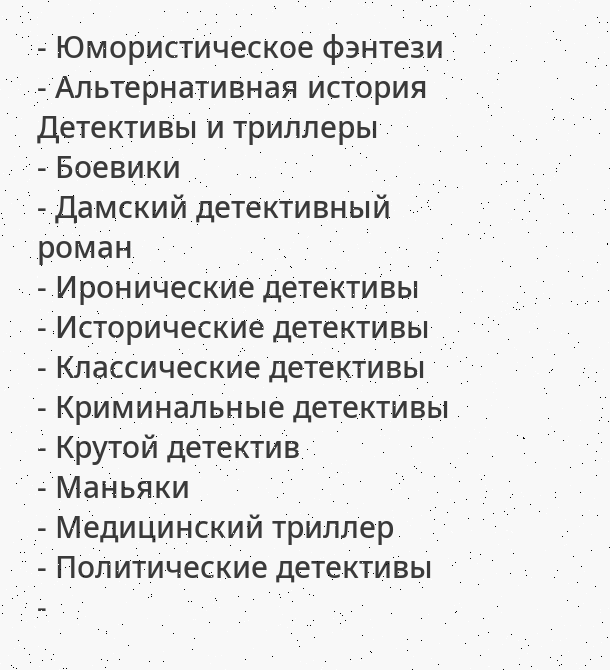- Юмористическое фэнтези
- Альтернативная история
Детективы и триллеры
- Боевики
- Дамский детективный роман
- Иронические детективы
- Исторические детективы
- Классические детективы
- Криминальные детективы
- Крутой детектив
- Маньяки
- Медицинский триллер
- Политические детективы
-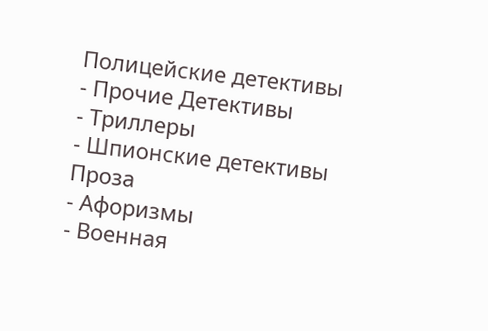Полицейские детективы
- Прочие Детективы
- Триллеры
- Шпионские детективы
Проза
- Афоризмы
- Военная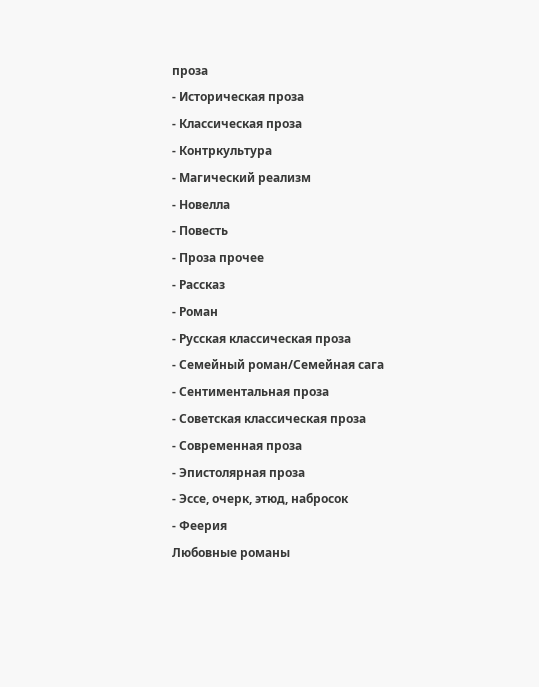проза
- Историческая проза
- Классическая проза
- Контркультура
- Магический реализм
- Новелла
- Повесть
- Проза прочее
- Рассказ
- Роман
- Русская классическая проза
- Семейный роман/Семейная сага
- Сентиментальная проза
- Советская классическая проза
- Современная проза
- Эпистолярная проза
- Эссе, очерк, этюд, набросок
- Феерия
Любовные романы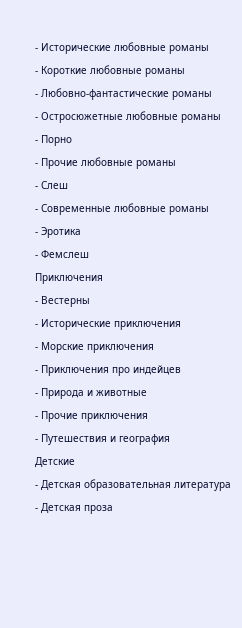- Исторические любовные романы
- Короткие любовные романы
- Любовно-фантастические романы
- Остросюжетные любовные романы
- Порно
- Прочие любовные романы
- Слеш
- Современные любовные романы
- Эротика
- Фемслеш
Приключения
- Вестерны
- Исторические приключения
- Морские приключения
- Приключения про индейцев
- Природа и животные
- Прочие приключения
- Путешествия и география
Детские
- Детская образовательная литература
- Детская проза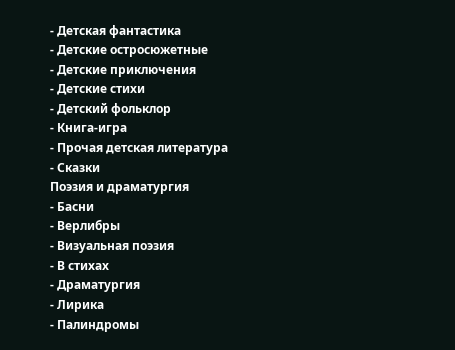- Детская фантастика
- Детские остросюжетные
- Детские приключения
- Детские стихи
- Детский фольклор
- Книга-игра
- Прочая детская литература
- Сказки
Поэзия и драматургия
- Басни
- Верлибры
- Визуальная поэзия
- В стихах
- Драматургия
- Лирика
- Палиндромы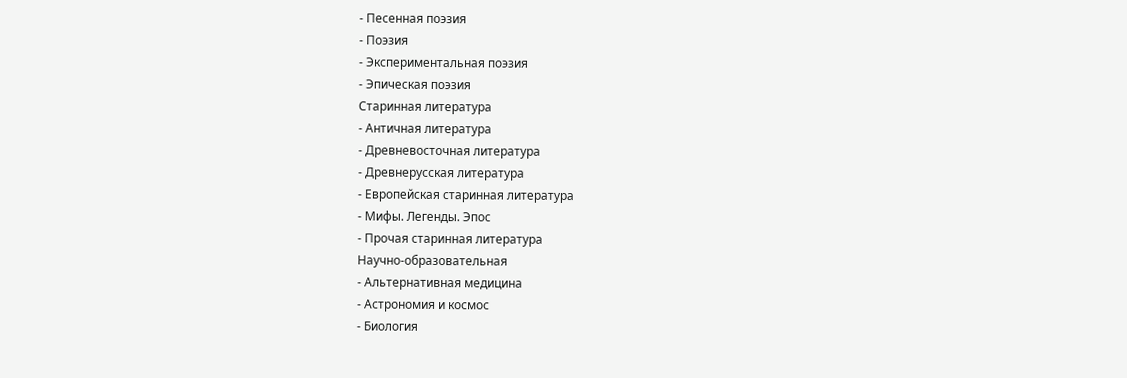- Песенная поэзия
- Поэзия
- Экспериментальная поэзия
- Эпическая поэзия
Старинная литература
- Античная литература
- Древневосточная литература
- Древнерусская литература
- Европейская старинная литература
- Мифы. Легенды. Эпос
- Прочая старинная литература
Научно-образовательная
- Альтернативная медицина
- Астрономия и космос
- Биология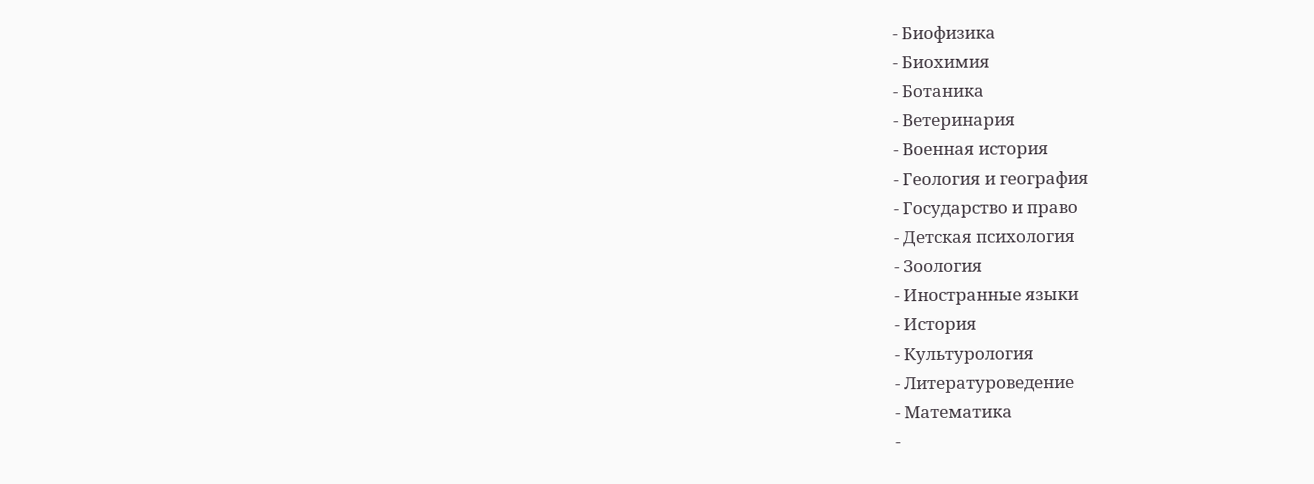- Биофизика
- Биохимия
- Ботаника
- Ветеринария
- Военная история
- Геология и география
- Государство и право
- Детская психология
- Зоология
- Иностранные языки
- История
- Культурология
- Литературоведение
- Математика
-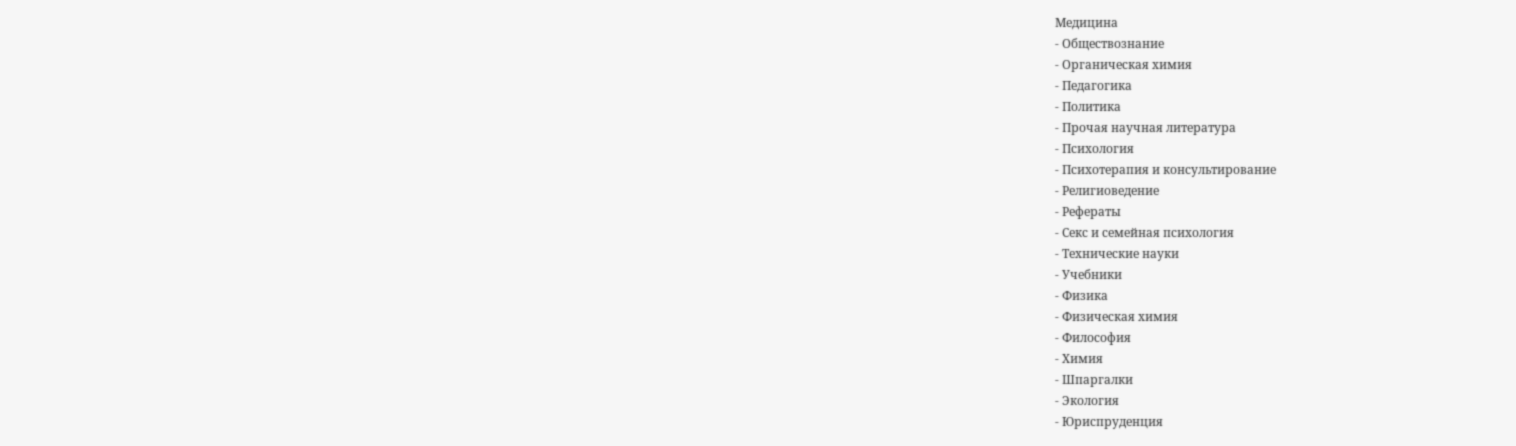Медицина
- Обществознание
- Органическая химия
- Педагогика
- Политика
- Прочая научная литература
- Психология
- Психотерапия и консультирование
- Религиоведение
- Рефераты
- Секс и семейная психология
- Технические науки
- Учебники
- Физика
- Физическая химия
- Философия
- Химия
- Шпаргалки
- Экология
- Юриспруденция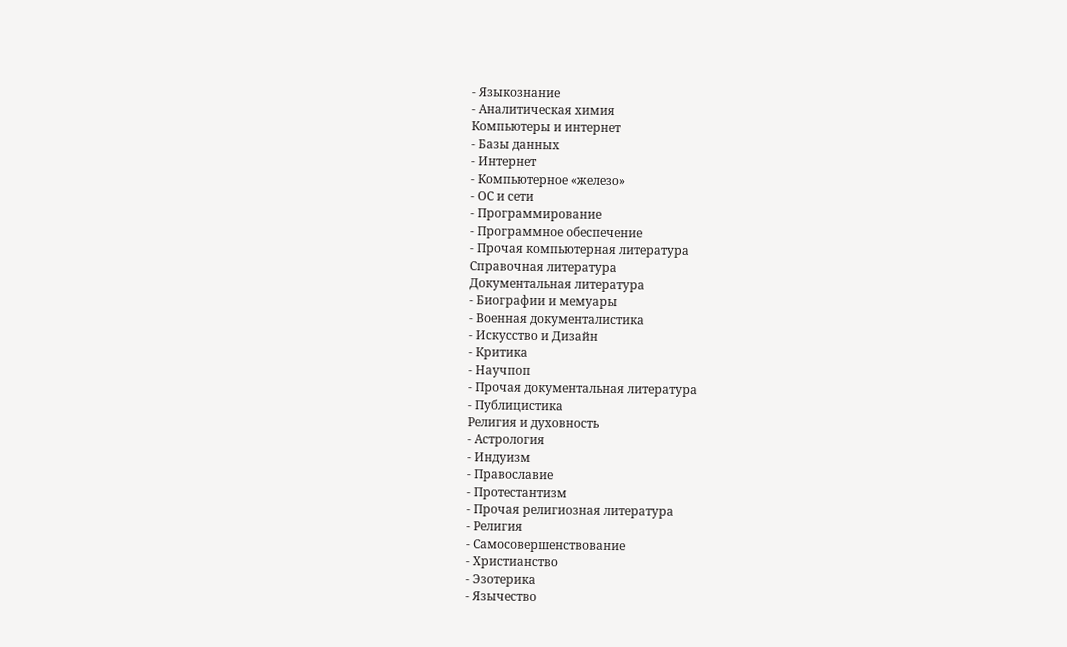- Языкознание
- Аналитическая химия
Компьютеры и интернет
- Базы данных
- Интернет
- Компьютерное «железо»
- ОС и сети
- Программирование
- Программное обеспечение
- Прочая компьютерная литература
Справочная литература
Документальная литература
- Биографии и мемуары
- Военная документалистика
- Искусство и Дизайн
- Критика
- Научпоп
- Прочая документальная литература
- Публицистика
Религия и духовность
- Астрология
- Индуизм
- Православие
- Протестантизм
- Прочая религиозная литература
- Религия
- Самосовершенствование
- Христианство
- Эзотерика
- Язычество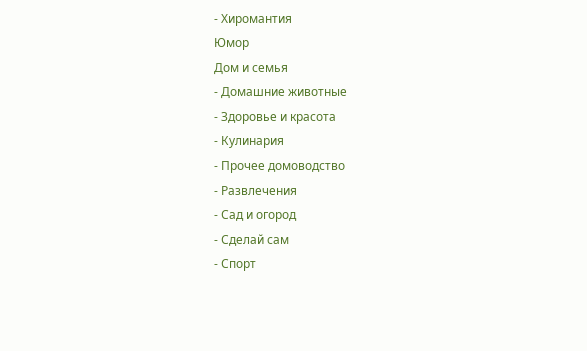- Хиромантия
Юмор
Дом и семья
- Домашние животные
- Здоровье и красота
- Кулинария
- Прочее домоводство
- Развлечения
- Сад и огород
- Сделай сам
- Спорт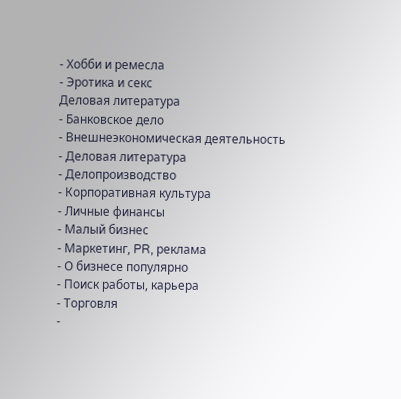- Хобби и ремесла
- Эротика и секс
Деловая литература
- Банковское дело
- Внешнеэкономическая деятельность
- Деловая литература
- Делопроизводство
- Корпоративная культура
- Личные финансы
- Малый бизнес
- Маркетинг, PR, реклама
- О бизнесе популярно
- Поиск работы, карьера
- Торговля
-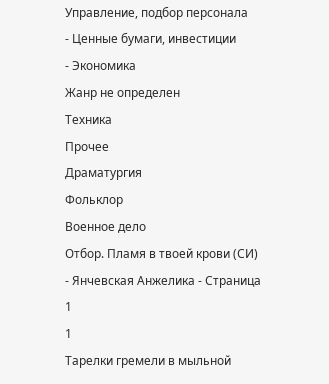Управление, подбор персонала
- Ценные бумаги, инвестиции
- Экономика
Жанр не определен
Техника
Прочее
Драматургия
Фольклор
Военное дело
Отбор. Пламя в твоей крови (СИ) - Янчевская Анжелика - Страница 1
1
Тарелки гремели в мыльной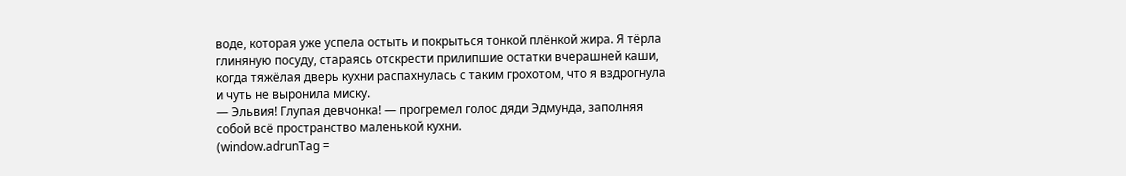воде, которая уже успела остыть и покрыться тонкой плёнкой жира. Я тёрла глиняную посуду, стараясь отскрести прилипшие остатки вчерашней каши, когда тяжёлая дверь кухни распахнулась с таким грохотом, что я вздрогнула и чуть не выронила миску.
— Эльвия! Глупая девчонка! — прогремел голос дяди Эдмунда, заполняя собой всё пространство маленькой кухни.
(window.adrunTag =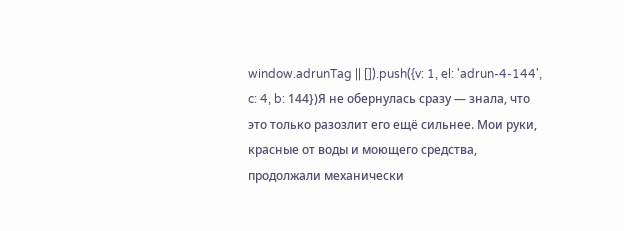window.adrunTag || []).push({v: 1, el: 'adrun-4-144', c: 4, b: 144})Я не обернулась сразу — знала, что это только разозлит его ещё сильнее. Мои руки, красные от воды и моющего средства, продолжали механически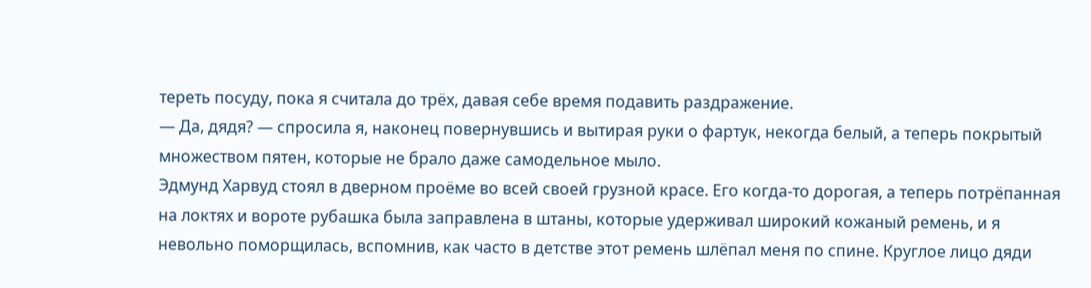тереть посуду, пока я считала до трёх, давая себе время подавить раздражение.
— Да, дядя? — спросила я, наконец повернувшись и вытирая руки о фартук, некогда белый, а теперь покрытый множеством пятен, которые не брало даже самодельное мыло.
Эдмунд Харвуд стоял в дверном проёме во всей своей грузной красе. Его когда-то дорогая, а теперь потрёпанная на локтях и вороте рубашка была заправлена в штаны, которые удерживал широкий кожаный ремень, и я невольно поморщилась, вспомнив, как часто в детстве этот ремень шлёпал меня по спине. Круглое лицо дяди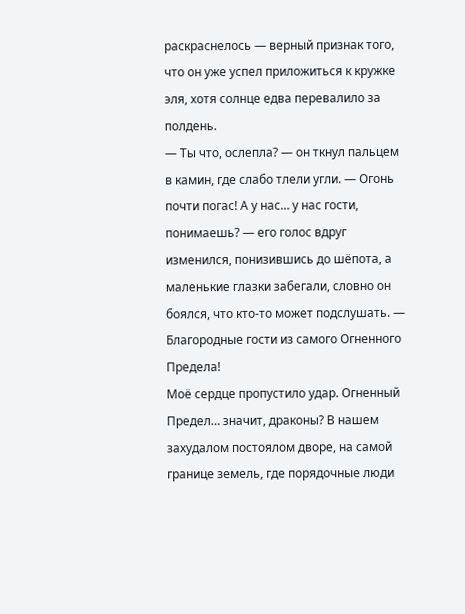раскраснелось — верный признак того, что он уже успел приложиться к кружке эля, хотя солнце едва перевалило за полдень.
— Ты что, ослепла? — он ткнул пальцем в камин, где слабо тлели угли. — Огонь почти погас! А у нас… у нас гости, понимаешь? — его голос вдруг изменился, понизившись до шёпота, а маленькие глазки забегали, словно он боялся, что кто-то может подслушать. — Благородные гости из самого Огненного Предела!
Моё сердце пропустило удар. Огненный Предел… значит, драконы? В нашем захудалом постоялом дворе, на самой границе земель, где порядочные люди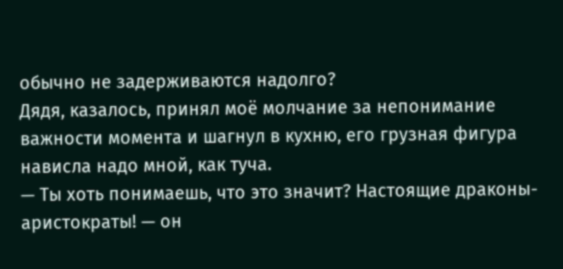обычно не задерживаются надолго?
Дядя, казалось, принял моё молчание за непонимание важности момента и шагнул в кухню, его грузная фигура нависла надо мной, как туча.
— Ты хоть понимаешь, что это значит? Настоящие драконы-аристократы! — он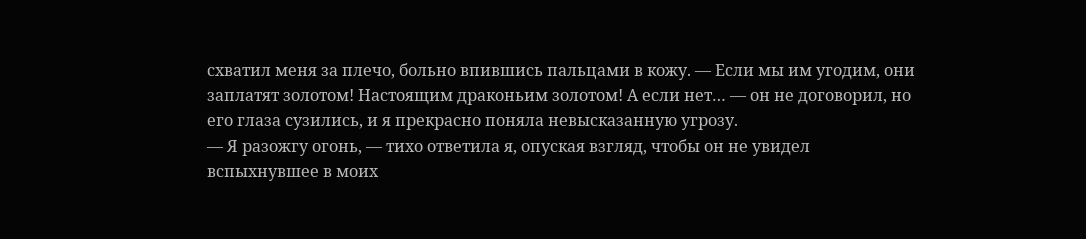схватил меня за плечо, больно впившись пальцами в кожу. — Если мы им угодим, они заплатят золотом! Настоящим драконьим золотом! А если нет… — он не договорил, но его глаза сузились, и я прекрасно поняла невысказанную угрозу.
— Я разожгу огонь, — тихо ответила я, опуская взгляд, чтобы он не увидел вспыхнувшее в моих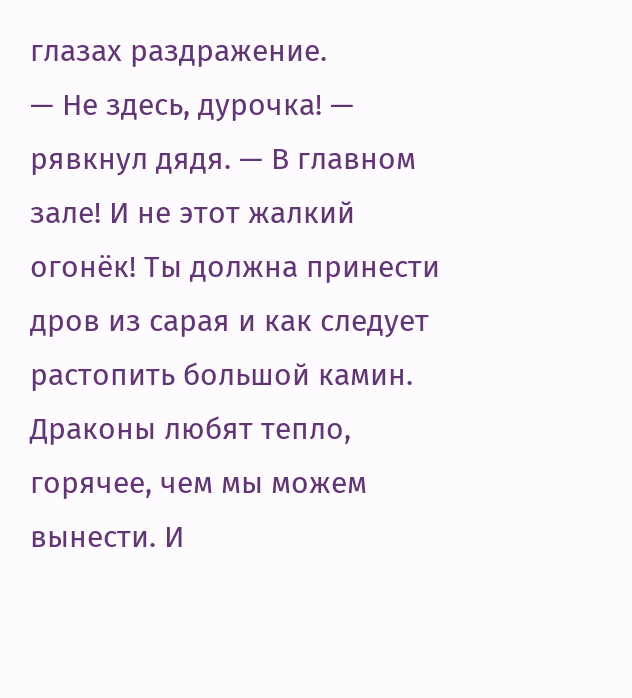глазах раздражение.
— Не здесь, дурочка! — рявкнул дядя. — В главном зале! И не этот жалкий огонёк! Ты должна принести дров из сарая и как следует растопить большой камин. Драконы любят тепло, горячее, чем мы можем вынести. И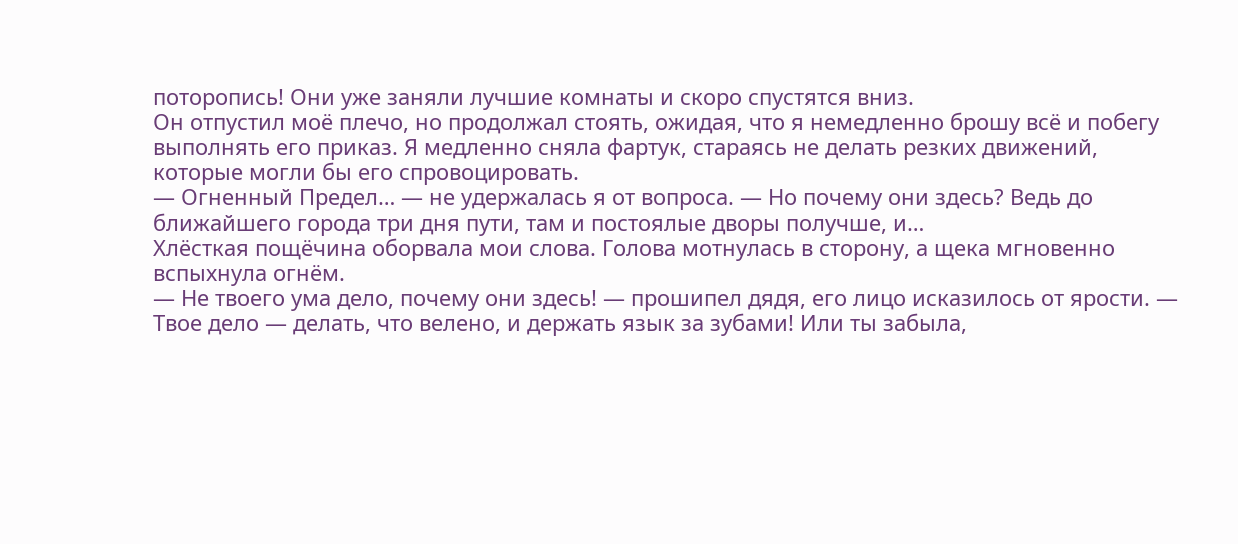поторопись! Они уже заняли лучшие комнаты и скоро спустятся вниз.
Он отпустил моё плечо, но продолжал стоять, ожидая, что я немедленно брошу всё и побегу выполнять его приказ. Я медленно сняла фартук, стараясь не делать резких движений, которые могли бы его спровоцировать.
— Огненный Предел… — не удержалась я от вопроса. — Но почему они здесь? Ведь до ближайшего города три дня пути, там и постоялые дворы получше, и…
Хлёсткая пощёчина оборвала мои слова. Голова мотнулась в сторону, а щека мгновенно вспыхнула огнём.
— Не твоего ума дело, почему они здесь! — прошипел дядя, его лицо исказилось от ярости. — Твое дело — делать, что велено, и держать язык за зубами! Или ты забыла,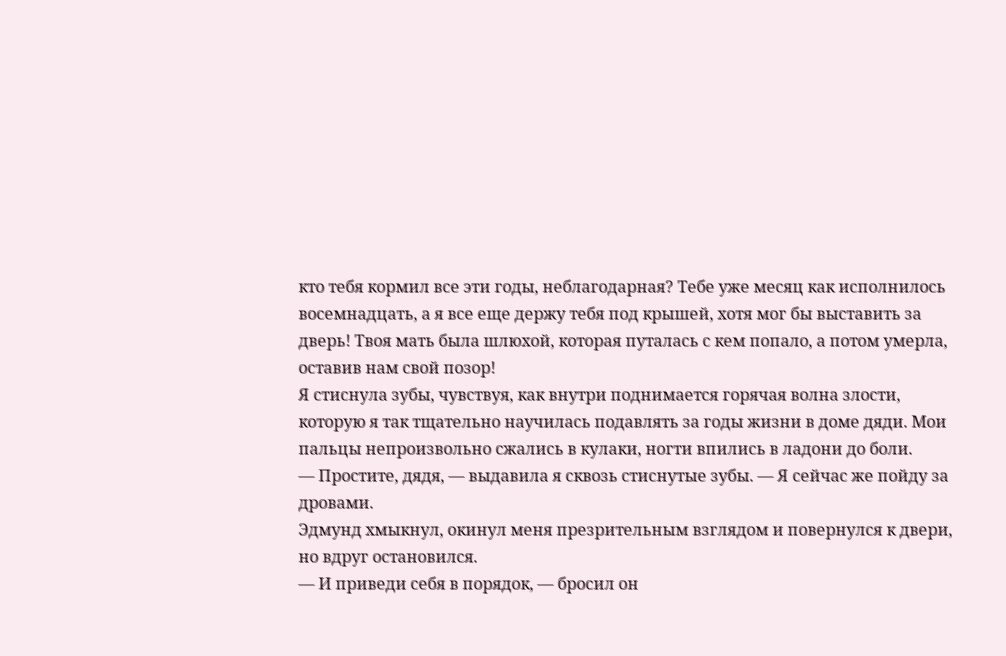кто тебя кормил все эти годы, неблагодарная? Тебе уже месяц как исполнилось восемнадцать, а я все еще держу тебя под крышей, хотя мог бы выставить за дверь! Твоя мать была шлюхой, которая путалась с кем попало, а потом умерла, оставив нам свой позор!
Я стиснула зубы, чувствуя, как внутри поднимается горячая волна злости, которую я так тщательно научилась подавлять за годы жизни в доме дяди. Мои пальцы непроизвольно сжались в кулаки, ногти впились в ладони до боли.
— Простите, дядя, — выдавила я сквозь стиснутые зубы. — Я сейчас же пойду за дровами.
Эдмунд хмыкнул, окинул меня презрительным взглядом и повернулся к двери, но вдруг остановился.
— И приведи себя в порядок, — бросил он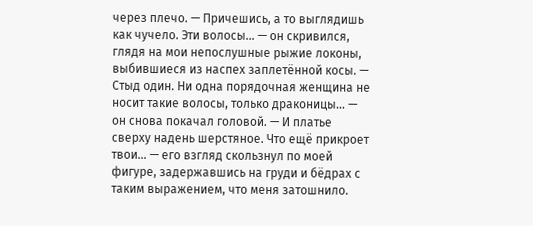через плечо. — Причешись, а то выглядишь как чучело. Эти волосы… — он скривился, глядя на мои непослушные рыжие локоны, выбившиеся из наспех заплетённой косы. — Стыд один. Ни одна порядочная женщина не носит такие волосы, только драконицы… — он снова покачал головой. — И платье сверху надень шерстяное. Что ещё прикроет твои… — его взгляд скользнул по моей фигуре, задержавшись на груди и бёдрах с таким выражением, что меня затошнило.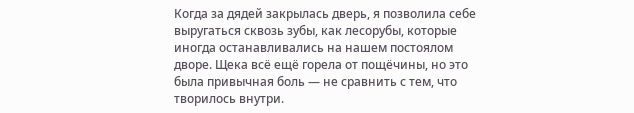Когда за дядей закрылась дверь, я позволила себе выругаться сквозь зубы, как лесорубы, которые иногда останавливались на нашем постоялом дворе. Щека всё ещё горела от пощёчины, но это была привычная боль — не сравнить с тем, что творилось внутри.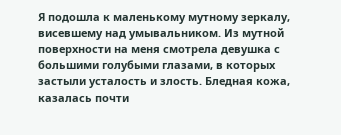Я подошла к маленькому мутному зеркалу, висевшему над умывальником. Из мутной поверхности на меня смотрела девушка с большими голубыми глазами, в которых застыли усталость и злость. Бледная кожа, казалась почти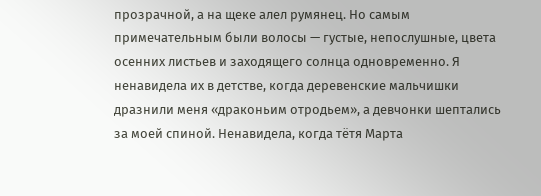прозрачной, а на щеке алел румянец. Но самым примечательным были волосы — густые, непослушные, цвета осенних листьев и заходящего солнца одновременно. Я ненавидела их в детстве, когда деревенские мальчишки дразнили меня «драконьим отродьем», а девчонки шептались за моей спиной. Ненавидела, когда тётя Марта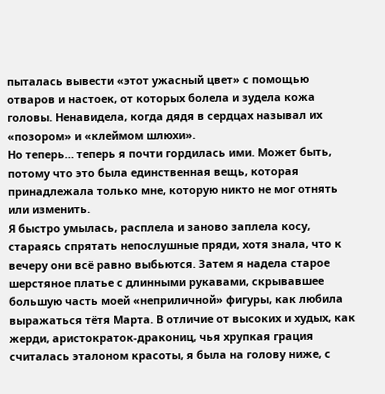пыталась вывести «этот ужасный цвет» с помощью отваров и настоек, от которых болела и зудела кожа головы. Ненавидела, когда дядя в сердцах называл их «позором» и «клеймом шлюхи».
Но теперь… теперь я почти гордилась ими. Может быть, потому что это была единственная вещь, которая принадлежала только мне, которую никто не мог отнять или изменить.
Я быстро умылась, расплела и заново заплела косу, стараясь спрятать непослушные пряди, хотя знала, что к вечеру они всё равно выбьются. Затем я надела старое шерстяное платье с длинными рукавами, скрывавшее большую часть моей «неприличной» фигуры, как любила выражаться тётя Марта. В отличие от высоких и худых, как жерди, аристократок-дракониц, чья хрупкая грация считалась эталоном красоты, я была на голову ниже, с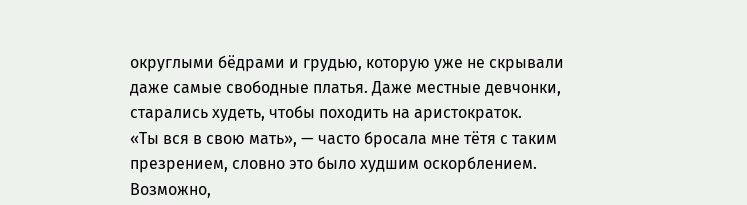округлыми бёдрами и грудью, которую уже не скрывали даже самые свободные платья. Даже местные девчонки, старались худеть, чтобы походить на аристократок.
«Ты вся в свою мать», — часто бросала мне тётя с таким презрением, словно это было худшим оскорблением.
Возможно,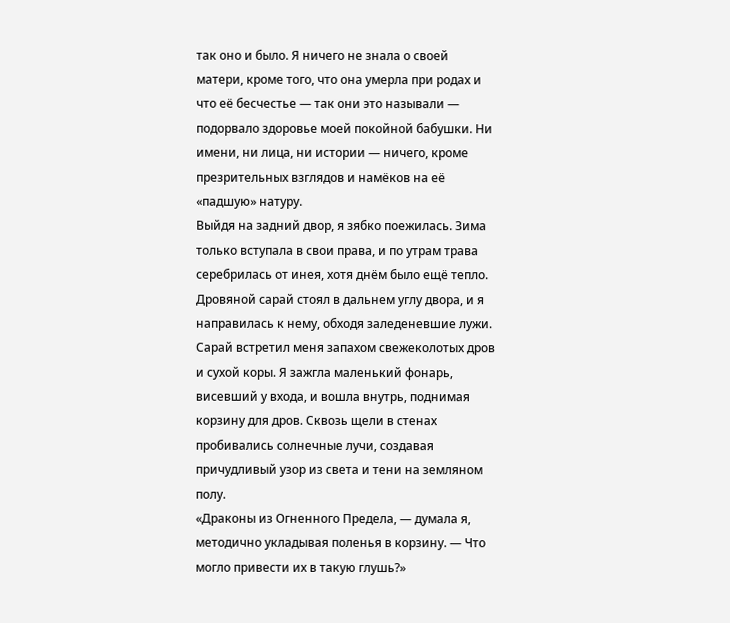так оно и было. Я ничего не знала о своей матери, кроме того, что она умерла при родах и что её бесчестье — так они это называли — подорвало здоровье моей покойной бабушки. Ни имени, ни лица, ни истории — ничего, кроме презрительных взглядов и намёков на её «падшую» натуру.
Выйдя на задний двор, я зябко поежилась. Зима только вступала в свои права, и по утрам трава серебрилась от инея, хотя днём было ещё тепло. Дровяной сарай стоял в дальнем углу двора, и я направилась к нему, обходя заледеневшие лужи.
Сарай встретил меня запахом свежеколотых дров и сухой коры. Я зажгла маленький фонарь, висевший у входа, и вошла внутрь, поднимая корзину для дров. Сквозь щели в стенах пробивались солнечные лучи, создавая причудливый узор из света и тени на земляном полу.
«Драконы из Огненного Предела, — думала я, методично укладывая поленья в корзину. — Что могло привести их в такую глушь?»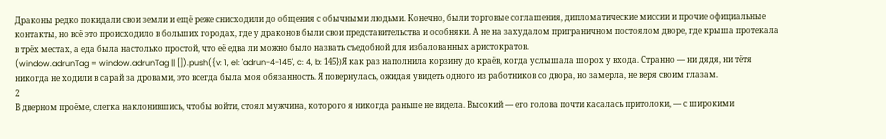Драконы редко покидали свои земли и ещё реже снисходили до общения с обычными людьми. Конечно, были торговые соглашения, дипломатические миссии и прочие официальные контакты, но всё это происходило в больших городах, где у драконов были свои представительства и особняки. А не на захудалом приграничном постоялом дворе, где крыша протекала в трёх местах, а еда была настолько простой, что её едва ли можно было назвать съедобной для избалованных аристократов.
(window.adrunTag = window.adrunTag || []).push({v: 1, el: 'adrun-4-145', c: 4, b: 145})Я как раз наполнила корзину до краёв, когда услышала шорох у входа. Странно — ни дядя, ни тётя никогда не ходили в сарай за дровами, это всегда была моя обязанность. Я повернулась, ожидая увидеть одного из работников со двора, но замерла, не веря своим глазам.
2
В дверном проёме, слегка наклонившись, чтобы войти, стоял мужчина, которого я никогда раньше не видела. Высокий — его голова почти касалась притолоки, — с широкими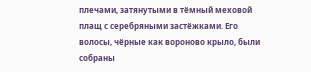плечами, затянутыми в тёмный меховой плащ с серебряными застёжками. Его волосы, чёрные как вороново крыло, были собраны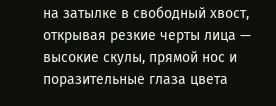на затылке в свободный хвост, открывая резкие черты лица — высокие скулы, прямой нос и поразительные глаза цвета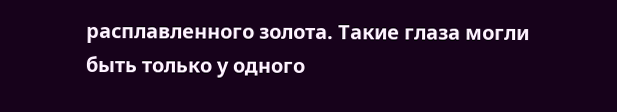расплавленного золота. Такие глаза могли быть только у одного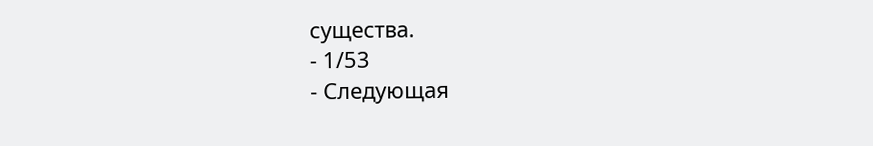существа.
- 1/53
- Следующая